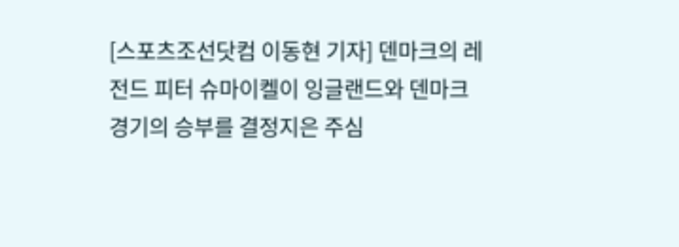[스포츠조선닷컴 이동현 기자] 덴마크의 레전드 피터 슈마이켈이 잉글랜드와 덴마크 경기의 승부를 결정지은 주심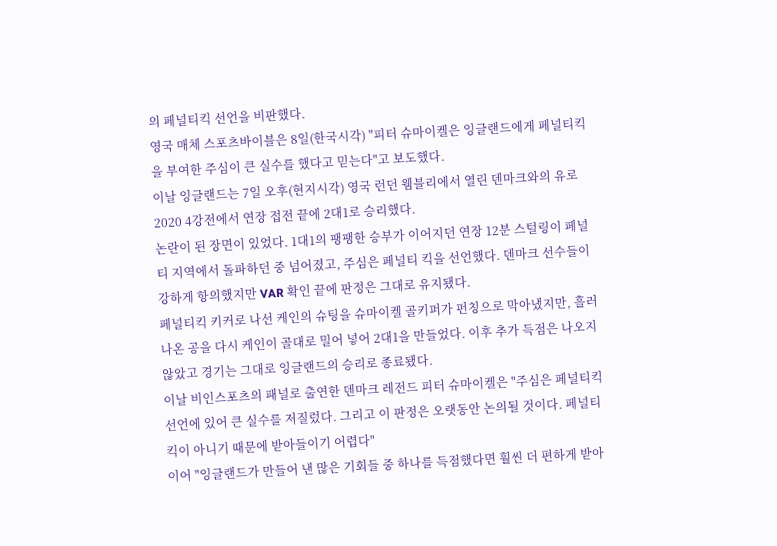의 페널티킥 선언을 비판했다.
영국 매체 스포츠바이블은 8일(한국시각) "피터 슈마이켈은 잉글랜드에게 페널티킥을 부여한 주심이 큰 실수를 했다고 믿는다"고 보도했다.
이날 잉글랜드는 7일 오후(현지시각) 영국 런던 웸블리에서 열린 덴마크와의 유로 2020 4강전에서 연장 접전 끝에 2대1로 승리했다.
논란이 된 장면이 있었다. 1대1의 팽팽한 승부가 이어지던 연장 12분 스털링이 페널티 지역에서 돌파하던 중 넘어졌고, 주심은 페널티 킥을 선언했다. 덴마크 선수들이 강하게 항의했지만 VAR 확인 끝에 판정은 그대로 유지됐다.
페널티킥 키커로 나선 케인의 슈팅을 슈마이켈 골키퍼가 펀칭으로 막아냈지만, 흘러나온 공을 다시 케인이 골대로 밀어 넣어 2대1을 만들었다. 이후 추가 득점은 나오지 않았고 경기는 그대로 잉글랜드의 승리로 종료됐다.
이날 비인스포츠의 패널로 출연한 덴마크 레전드 피터 슈마이켈은 "주심은 페널티킥 선언에 있어 큰 실수를 저질렀다. 그리고 이 판정은 오랫동안 논의될 것이다. 페널티킥이 아니기 때문에 받아들이기 어렵다"
이어 "잉글랜드가 만들어 낸 많은 기회들 중 하나를 득점했다면 훨씬 더 편하게 받아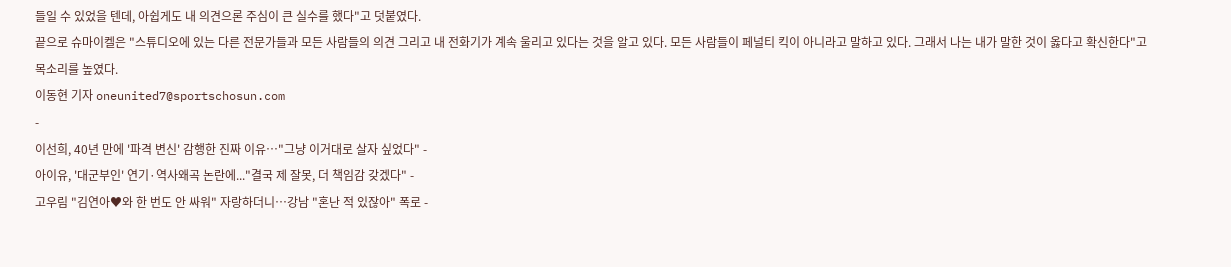들일 수 있었을 텐데, 아쉽게도 내 의견으론 주심이 큰 실수를 했다"고 덧붙였다.
끝으로 슈마이켈은 "스튜디오에 있는 다른 전문가들과 모든 사람들의 의견 그리고 내 전화기가 계속 울리고 있다는 것을 알고 있다. 모든 사람들이 페널티 킥이 아니라고 말하고 있다. 그래서 나는 내가 말한 것이 옳다고 확신한다"고 목소리를 높였다.
이동현 기자 oneunited7@sportschosun.com
-
이선희, 40년 만에 '파격 변신' 감행한 진짜 이유…"그냥 이거대로 살자 싶었다" -
아이유, '대군부인' 연기·역사왜곡 논란에..."결국 제 잘못, 더 책임감 갖겠다" -
고우림 "김연아♥와 한 번도 안 싸워" 자랑하더니…강남 "혼난 적 있잖아" 폭로 -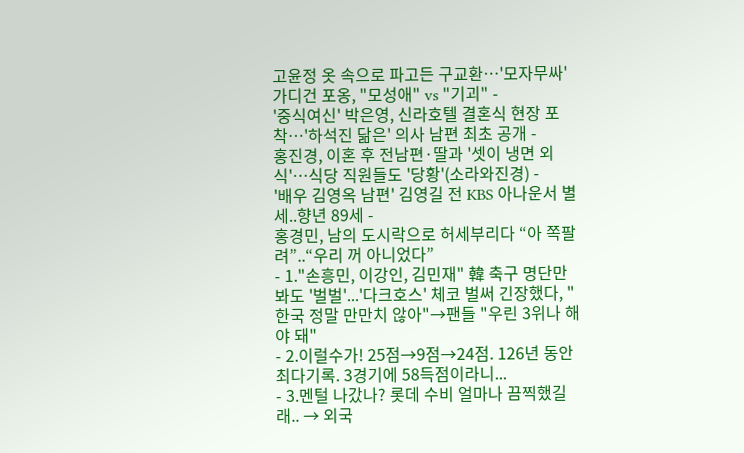고윤정 옷 속으로 파고든 구교환…'모자무싸' 가디건 포옹, "모성애" vs "기괴" -
'중식여신' 박은영, 신라호텔 결혼식 현장 포착…'하석진 닮은' 의사 남편 최초 공개 -
홍진경, 이혼 후 전남편·딸과 '셋이 냉면 외식'…식당 직원들도 '당황'(소라와진경) -
'배우 김영옥 남편' 김영길 전 KBS 아나운서 별세..향년 89세 -
홍경민, 남의 도시락으로 허세부리다 “아 쪽팔려”..“우리 꺼 아니었다”
- 1."손흥민, 이강인, 김민재" 韓 축구 명단만 봐도 '벌벌'...'다크호스' 체코 벌써 긴장했다, "한국 정말 만만치 않아"→팬들 "우린 3위나 해야 돼"
- 2.이럴수가! 25점→9점→24점. 126년 동안 최다기록. 3경기에 58득점이라니...
- 3.멘털 나갔나? 롯데 수비 얼마나 끔찍했길래.. → 외국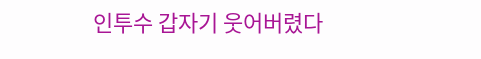인투수 갑자기 웃어버렸다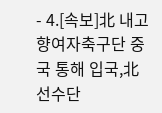- 4.[속보]北 내고향여자축구단 중국 통해 입국,北선수단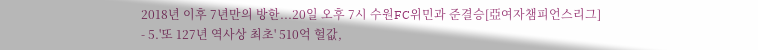2018년 이후 7년만의 방한...20일 오후 7시 수원FC위민과 준결승[亞여자챔피언스리그]
- 5.'또 127년 역사상 최초' 510억 헐값,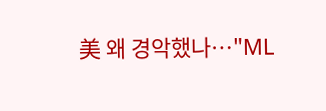美 왜 경악했나…"ML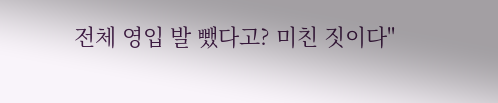전체 영입 발 뺐다고? 미친 짓이다"